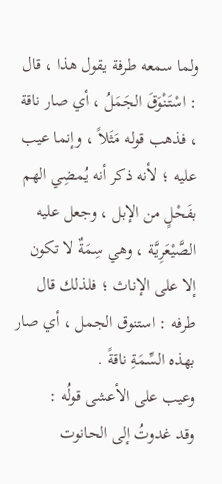ولما سمعه طرفة يقول هذا ، قال : اسْتَنْوَقَ الجَمَلُ ، أي صار ناقة ، فذهب قوله مَثَلاً ، وإنما عيب عليه ؛ لأنه ذكر أنه يُمضِي الهم بفَحْلٍ من الإبل ، وجعل عليه الصَّيْعَرِيَّة ، وهي سِمَةٌ لا تكون إلا على الإناث ؛ فلذلك قال طرفه : استنوق الجمل ، أي صار بهذه السِّمَةِ ناقةً .
وعيب على الأعشى قولُه :
وقد غدوتُ إلى الحانوت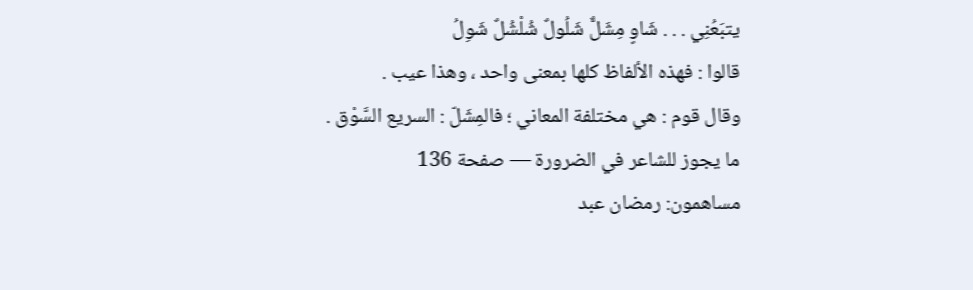يتبَعُنِي . . . شَاوٍ مِشَلٌّ شَلُولٌ شُلْشُلٌ شَوِلُ
قالوا : فهذه الألفاظ كلها بمعنى واحد ، وهذا عيب .
وقال قوم : هي مختلفة المعاني ؛ فالمِشَلّ : السريع السَّوْق .
ما يجوز للشاعر في الضرورة — صفحة 136
مساهمون: رمضان عبد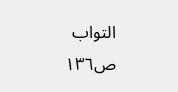التواب
ص١٣٦